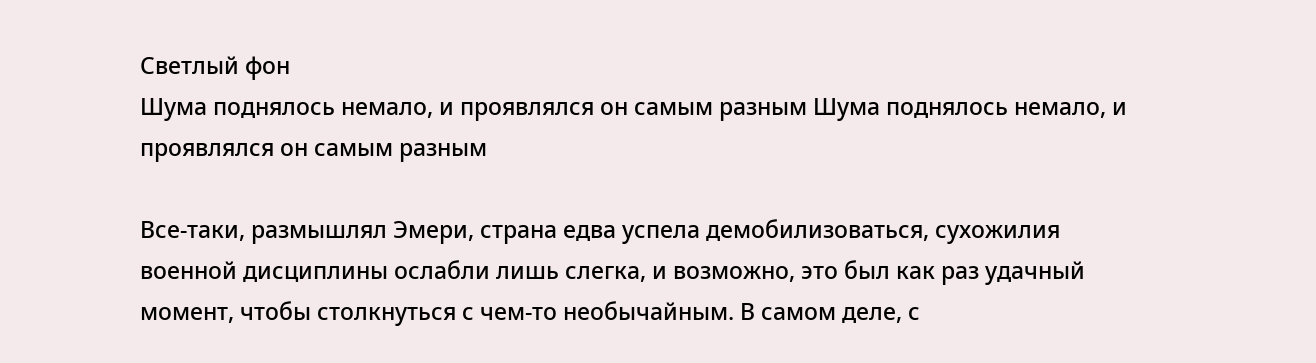Светлый фон
Шума поднялось немало, и проявлялся он самым разным Шума поднялось немало, и проявлялся он самым разным

Все-таки, размышлял Эмери, страна едва успела демобилизоваться, сухожилия военной дисциплины ослабли лишь слегка, и возможно, это был как раз удачный момент, чтобы столкнуться с чем-то необычайным. В самом деле, с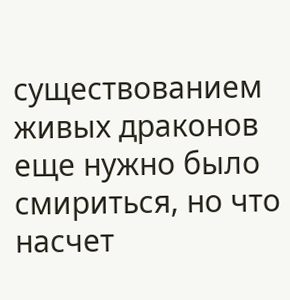существованием живых драконов еще нужно было смириться, но что насчет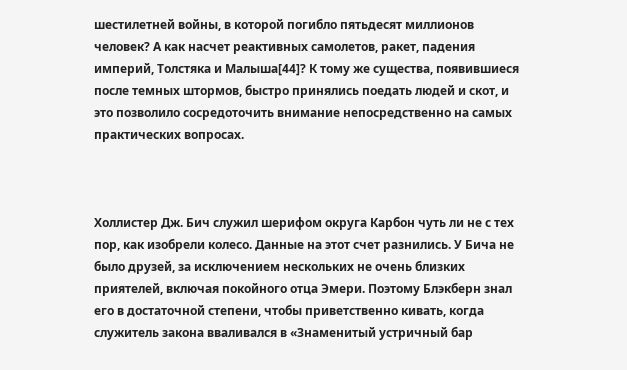шестилетней войны, в которой погибло пятьдесят миллионов человек? А как насчет реактивных самолетов, ракет, падения империй, Толстяка и Малыша[44]? К тому же существа, появившиеся после темных штормов, быстро принялись поедать людей и скот, и это позволило сосредоточить внимание непосредственно на самых практических вопросах.



Холлистер Дж. Бич служил шерифом округа Карбон чуть ли не с тех пор, как изобрели колесо. Данные на этот счет разнились. У Бича не было друзей, за исключением нескольких не очень близких приятелей, включая покойного отца Эмери. Поэтому Блэкберн знал его в достаточной степени, чтобы приветственно кивать, когда служитель закона вваливался в «Знаменитый устричный бар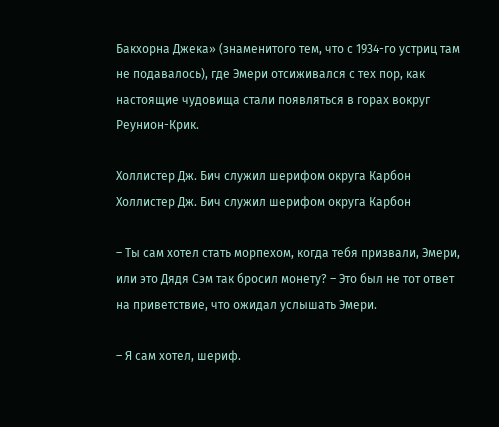Бакхорна Джека» (знаменитого тем, что с 1934-го устриц там не подавалось), где Эмери отсиживался с тех пор, как настоящие чудовища стали появляться в горах вокруг Реунион-Крик.

Холлистер Дж. Бич служил шерифом округа Карбон Холлистер Дж. Бич служил шерифом округа Карбон

– Ты сам хотел стать морпехом, когда тебя призвали, Эмери, или это Дядя Сэм так бросил монету? – Это был не тот ответ на приветствие, что ожидал услышать Эмери.

– Я сам хотел, шериф.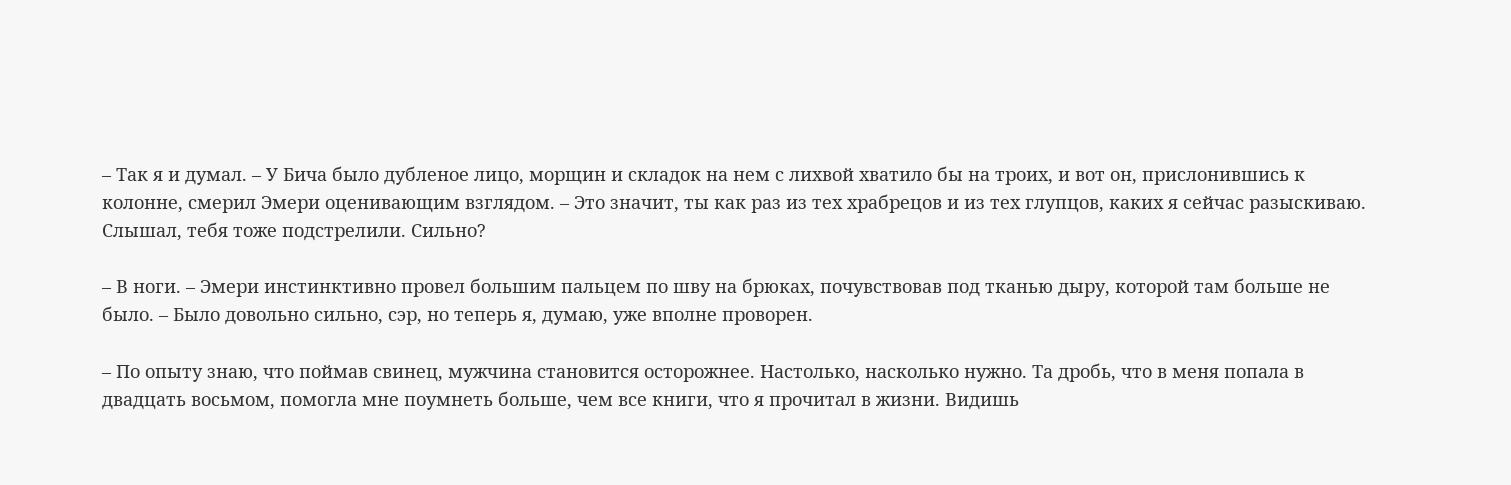– Так я и думал. – У Бича было дубленое лицо, морщин и складок на нем с лихвой хватило бы на троих, и вот он, прислонившись к колонне, смерил Эмери оценивающим взглядом. – Это значит, ты как раз из тех храбрецов и из тех глупцов, каких я сейчас разыскиваю. Слышал, тебя тоже подстрелили. Сильно?

– В ноги. – Эмери инстинктивно провел большим пальцем по шву на брюках, почувствовав под тканью дыру, которой там больше не было. – Было довольно сильно, сэр, но теперь я, думаю, уже вполне проворен.

– По опыту знаю, что поймав свинец, мужчина становится осторожнее. Настолько, насколько нужно. Та дробь, что в меня попала в двадцать восьмом, помогла мне поумнеть больше, чем все книги, что я прочитал в жизни. Видишь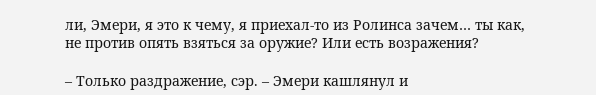ли, Эмери, я это к чему, я приехал-то из Ролинса зачем… ты как, не против опять взяться за оружие? Или есть возражения?

– Только раздражение, сэр. – Эмери кашлянул и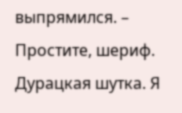выпрямился. – Простите, шериф. Дурацкая шутка. Я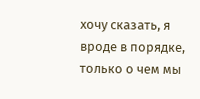хочу сказать, я вроде в порядке, только о чем мы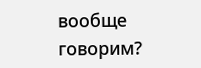вообще говорим?